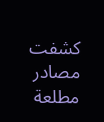كشفت مصادر مطلعة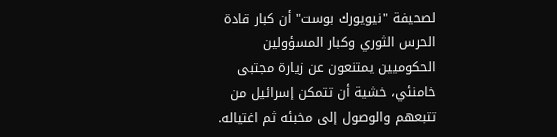لصحيفة "نيويورك بوست" أن كبار قادة الحرس الثوري وكبار المسؤولين الحكوميين يمتنعون عن زيارة مجتبى خامنئي، خشية أن تتمكن إسرائيل من تتبعهم والوصول إلى مخبئه ثم اغتياله.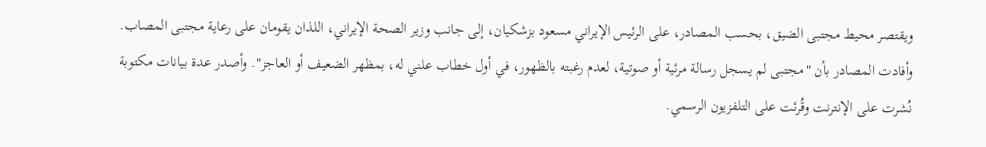ويقتصر محيط مجتبى الضيق، بحسب المصادر، على الرئيس الإيراني مسعود بزشكيان، إلى جانب وزير الصحة الإيراني، اللذان يقومان على رعاية مجتبى المصاب.
وأفادت المصادر بأن "مجتبى لم يسجل رسالة مرئية أو صوتية، لعدم رغبته بالظهور، في أول خطاب علني له، بمظهر الضعيف أو العاجز". وأصدر عدة بيانات مكتوبة نُشرت على الإنترنت وقُرئت على التلفزيون الرسمي.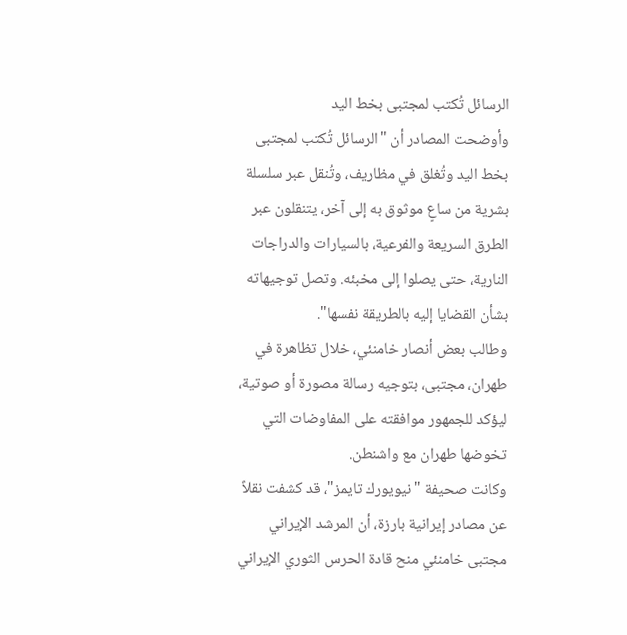الرسائل تُكتب لمجتبى بخط اليد
وأوضحت المصادر أن "الرسائل تُكتب لمجتبى بخط اليد وتُغلق في مظاريف، وتُنقل عبر سلسلة بشرية من ساعٍ موثوق به إلى آخر، يتنقلون عبر الطرق السريعة والفرعية، بالسيارات والدراجات النارية، حتى يصلوا إلى مخبئه. وتصل توجيهاته بشأن القضايا إليه بالطريقة نفسها".
وطالب بعض أنصار خامنئي، خلال تظاهرة في طهران، مجتبى، بتوجيه رسالة مصورة أو صوتية، ليؤكد للجمهور موافقته على المفاوضات التي تخوضها طهران مع واشنطن.
وكانت صحيفة "نيويورك تايمز"، قد كشفت نقلاً عن مصادر إيرانية بارزة، أن المرشد الإيراني مجتبى خامنئي منح قادة الحرس الثوري الإيراني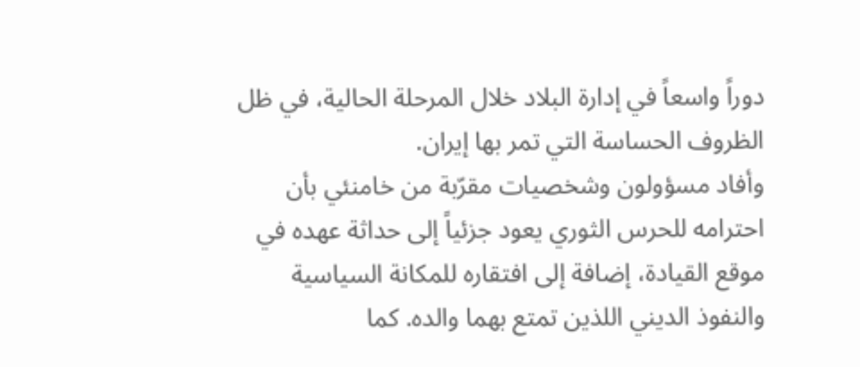دوراً واسعاً في إدارة البلاد خلال المرحلة الحالية، في ظل الظروف الحساسة التي تمر بها إيران.
وأفاد مسؤولون وشخصيات مقرّبة من خامنئي بأن احترامه للحرس الثوري يعود جزئياً إلى حداثة عهده في موقع القيادة، إضافة إلى افتقاره للمكانة السياسية والنفوذ الديني اللذين تمتع بهما والده. كما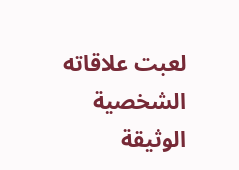لعبت علاقاته الشخصية الوثيقة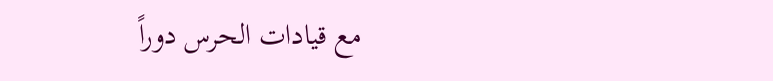مع قيادات الحرس دوراً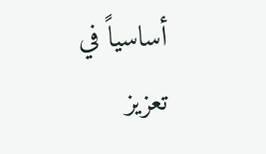أساسياً في تعزيز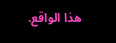هذا الواقع.